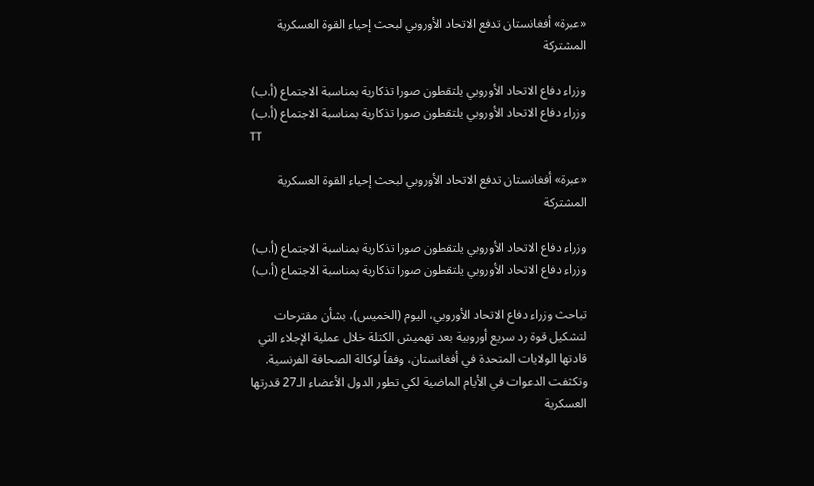«عبرة» أفغانستان تدفع الاتحاد الأوروبي لبحث إحياء القوة العسكرية المشتركة

وزراء دفاع الاتحاد الأوروبي يلتقطون صورا تذكارية بمناسبة الاجتماع (أ.ب)
وزراء دفاع الاتحاد الأوروبي يلتقطون صورا تذكارية بمناسبة الاجتماع (أ.ب)
TT

«عبرة» أفغانستان تدفع الاتحاد الأوروبي لبحث إحياء القوة العسكرية المشتركة

وزراء دفاع الاتحاد الأوروبي يلتقطون صورا تذكارية بمناسبة الاجتماع (أ.ب)
وزراء دفاع الاتحاد الأوروبي يلتقطون صورا تذكارية بمناسبة الاجتماع (أ.ب)

تباحث وزراء دفاع الاتحاد الأوروبي، اليوم (الخميس)، بشأن مقترحات لتشكيل قوة رد سريع أوروبية بعد تهميش الكتلة خلال عملية الإجلاء التي قادتها الولايات المتحدة في أفغانستان، وفقاً لوكالة الصحافة الفرنسية.
وتكثفت الدعوات في الأيام الماضية لكي تطور الدول الأعضاء الـ27 قدرتها العسكرية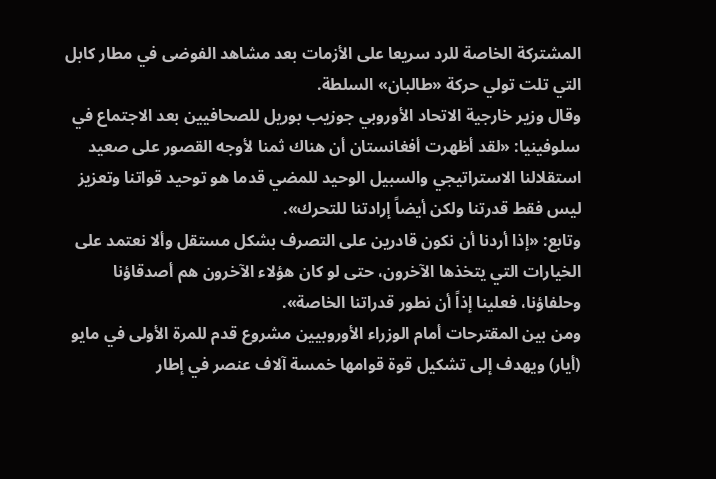المشتركة الخاصة للرد سريعا على الأزمات بعد مشاهد الفوضى في مطار كابل التي تلت تولي حركة «طالبان» السلطة.
وقال وزير خارجية الاتحاد الأوروبي جوزيب بوريل للصحافيين بعد الاجتماع في سلوفينيا: «لقد أظهرت أفغانستان أن هناك ثمنا لأوجه القصور على صعيد استقلالنا الاستراتيجي والسبيل الوحيد للمضي قدما هو توحيد قواتنا وتعزيز ليس فقط قدرتنا ولكن أيضاً إرادتنا للتحرك».
وتابع: «إذا أردنا أن نكون قادرين على التصرف بشكل مستقل وألا نعتمد على الخيارات التي يتخذها الآخرون، حتى لو كان هؤلاء الآخرون هم أصدقاؤنا وحلفاؤنا، فعلينا إذاً أن نطور قدراتنا الخاصة».
ومن بين المقترحات أمام الوزراء الأوروبيين مشروع قدم للمرة الأولى في مايو (أيار) ويهدف إلى تشكيل قوة قوامها خمسة آلاف عنصر في إطار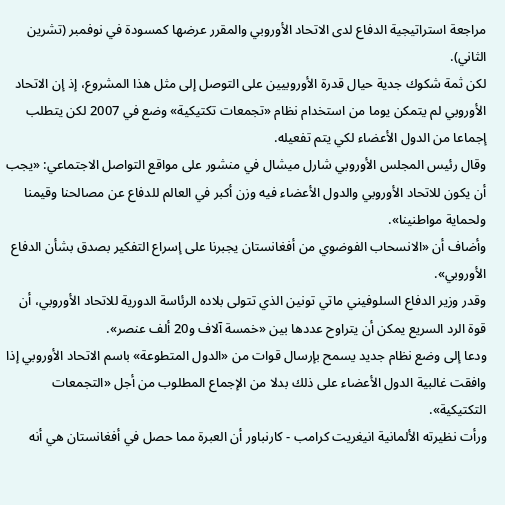مراجعة استراتيجية الدفاع لدى الاتحاد الأوروبي والمقرر عرضها كمسودة في نوفمبر (تشرين الثاني).
لكن ثمة شكوك جدية حيال قدرة الأوروبيين على التوصل إلى مثل هذا المشروع، إذ إن الاتحاد الأوروبي لم يتمكن يوما من استخدام نظام «تجمعات تكتيكية» وضع في 2007 لكن يتطلب إجماعا من الدول الأعضاء لكي يتم تفعيله.
وقال رئيس المجلس الأوروبي شارل ميشال في منشور على مواقع التواصل الاجتماعي: «يجب أن يكون للاتحاد الأوروبي والدول الأعضاء فيه وزن أكبر في العالم للدفاع عن مصالحنا وقيمنا ولحماية مواطنينا».
وأضاف أن «الانسحاب الفوضوي من أفغانستان يجبرنا على إسراع التفكير بصدق بشأن الدفاع الأوروبي».
وقدر وزير الدفاع السلوفيني ماتي تونين الذي تتولى بلاده الرئاسة الدورية للاتحاد الأوروبي، أن قوة الرد السريع يمكن أن يتراوح عددها بين «خمسة آلاف و20 ألف عنصر».
ودعا إلى وضع نظام جديد يسمح بإرسال قوات من «الدول المتطوعة» باسم الاتحاد الأوروبي إذا وافقت غالبية الدول الأعضاء على ذلك بدلا من الإجماع المطلوب من أجل «التجمعات التكتيكية».
ورأت نظيرته الألمانية انيغريت كرامب - كارنباور أن العبرة مما حصل في أفغانستان هي أنه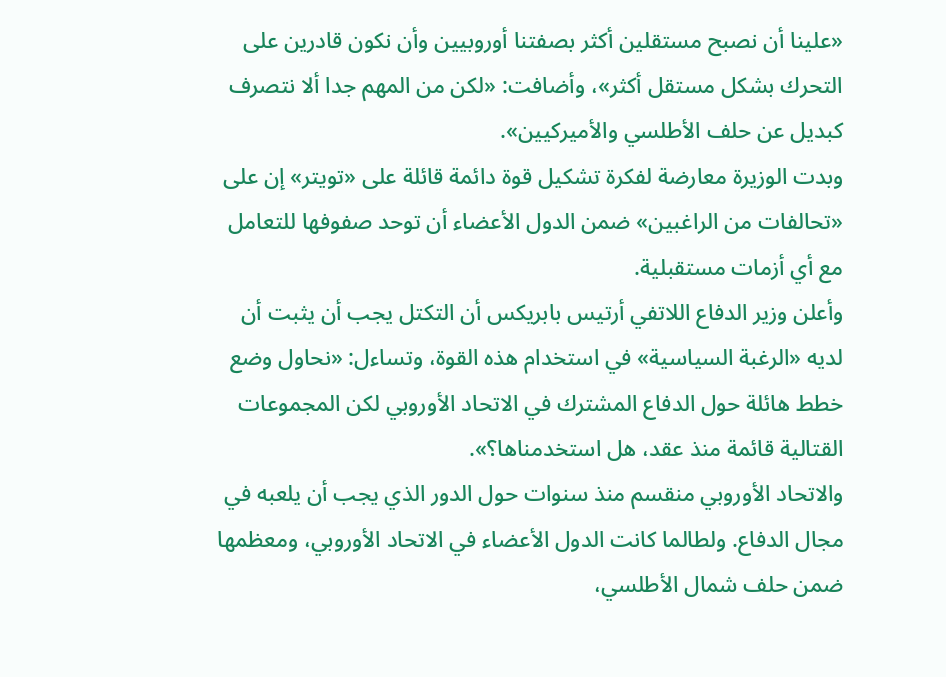«علينا أن نصبح مستقلين أكثر بصفتنا أوروبيين وأن نكون قادرين على التحرك بشكل مستقل أكثر»، وأضافت: «لكن من المهم جدا ألا نتصرف كبديل عن حلف الأطلسي والأميركيين».
وبدت الوزيرة معارضة لفكرة تشكيل قوة دائمة قائلة على «تويتر» إن على «تحالفات من الراغبين» ضمن الدول الأعضاء أن توحد صفوفها للتعامل مع أي أزمات مستقبلية.
وأعلن وزير الدفاع اللاتفي أرتيس بابريكس أن التكتل يجب أن يثبت أن لديه «الرغبة السياسية» في استخدام هذه القوة، وتساءل: «نحاول وضع خطط هائلة حول الدفاع المشترك في الاتحاد الأوروبي لكن المجموعات القتالية قائمة منذ عقد، هل استخدمناها؟».
والاتحاد الأوروبي منقسم منذ سنوات حول الدور الذي يجب أن يلعبه في مجال الدفاع. ولطالما كانت الدول الأعضاء في الاتحاد الأوروبي، ومعظمها ضمن حلف شمال الأطلسي،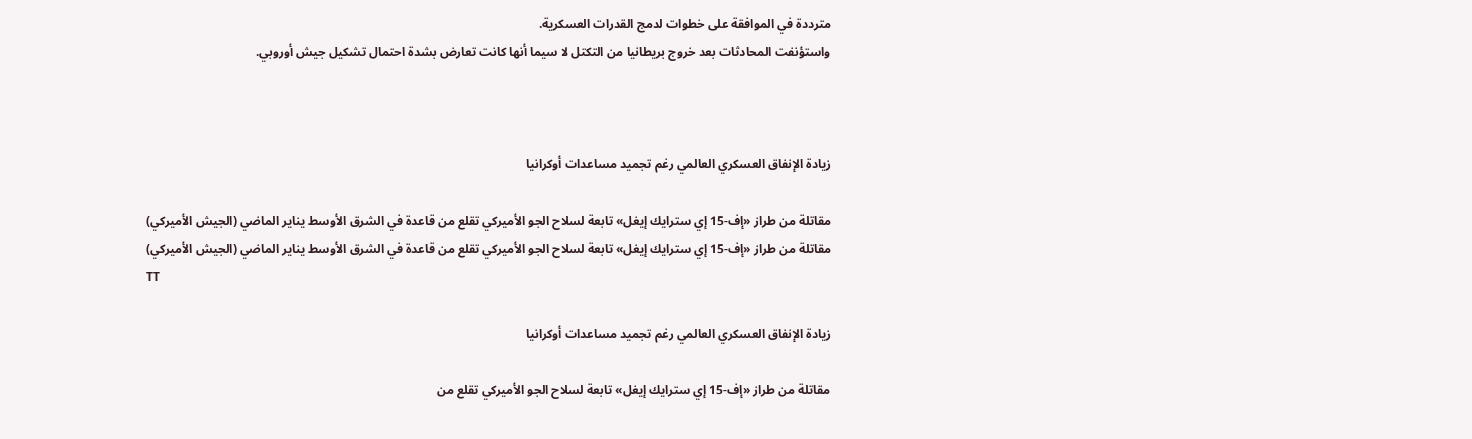مترددة في الموافقة على خطوات لدمج القدرات العسكرية.
واستؤنفت المحادثات بعد خروج بريطانيا من التكتل لا سيما أنها كانت تعارض بشدة احتمال تشكيل جيش أوروبي.



زيادة الإنفاق العسكري العالمي رغم تجميد مساعدات أوكرانيا

مقاتلة من طراز «إف-15 إي سترايك إيغل» تابعة لسلاح الجو الأميركي تقلع من قاعدة في الشرق الأوسط يناير الماضي (الجيش الأميركي)
مقاتلة من طراز «إف-15 إي سترايك إيغل» تابعة لسلاح الجو الأميركي تقلع من قاعدة في الشرق الأوسط يناير الماضي (الجيش الأميركي)
TT

زيادة الإنفاق العسكري العالمي رغم تجميد مساعدات أوكرانيا

مقاتلة من طراز «إف-15 إي سترايك إيغل» تابعة لسلاح الجو الأميركي تقلع من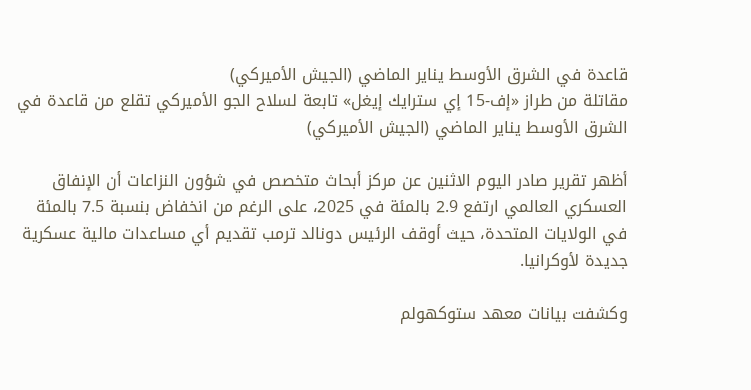قاعدة في الشرق الأوسط يناير الماضي (الجيش الأميركي)
مقاتلة من طراز «إف-15 إي سترايك إيغل» تابعة لسلاح الجو الأميركي تقلع من قاعدة في الشرق الأوسط يناير الماضي (الجيش الأميركي)

أظهر تقرير صادر اليوم الاثنين عن مركز أبحاث متخصص في شؤون النزاعات أن الإنفاق العسكري العالمي ارتفع 2.9 بالمئة في 2025، على الرغم من انخفاض بنسبة 7.5 بالمئة في الولايات المتحدة، حيث أوقف الرئيس دونالد ترمب تقديم أي مساعدات مالية عسكرية جديدة لأوكرانيا.

وكشفت بيانات معهد ستوكهولم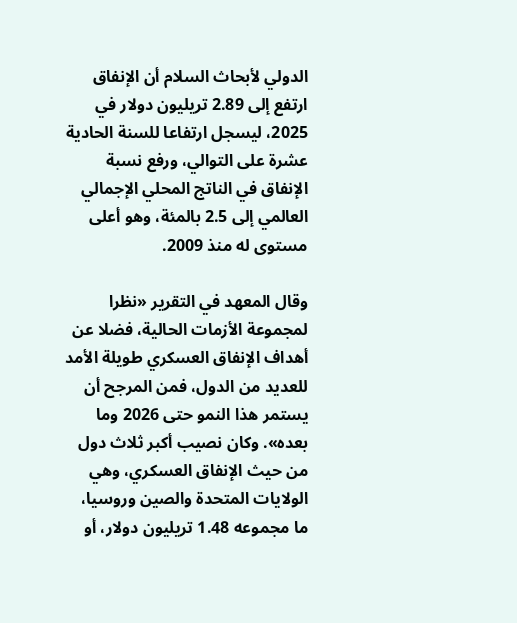الدولي لأبحاث السلام أن الإنفاق ارتفع إلى 2.89 تريليون دولار في 2025، ليسجل ارتفاعا للسنة الحادية عشرة على التوالي، ورفع نسبة الإنفاق في الناتج المحلي الإجمالي العالمي إلى 2.5 بالمئة، وهو أعلى مستوى له منذ 2009.

وقال المعهد في التقرير «نظرا لمجموعة الأزمات الحالية، فضلا عن أهداف الإنفاق العسكري طويلة الأمد للعديد من الدول، فمن المرجح أن يستمر هذا النمو حتى 2026 وما بعده». وكان نصيب أكبر ثلاث دول من حيث الإنفاق العسكري، وهي الولايات المتحدة والصين وروسيا، ما مجموعه 1.48 تريليون دولار، أو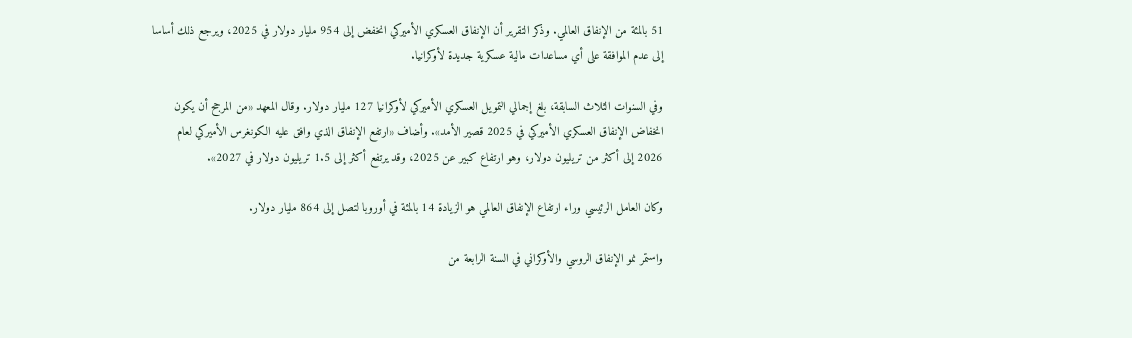51 بالمئة من الإنفاق العالمي. وذكر التقرير أن الإنفاق العسكري الأميركي انخفض إلى 954 مليار دولار في 2025، ويرجع ذلك أساسا إلى عدم الموافقة على أي مساعدات مالية عسكرية جديدة لأوكرانيا.

وفي السنوات الثلاث السابقة، بلغ إجمالي التمويل العسكري الأميركي لأوكرانيا 127 مليار دولار. وقال المعهد «من المرجح أن يكون انخفاض الإنفاق العسكري الأميركي في 2025 قصير الأمد». وأضاف «ارتفع الإنفاق الذي وافق عليه الكونغرس الأميركي لعام 2026 إلى أكثر من تريليون دولار، وهو ارتفاع كبير عن 2025، وقد يرتفع أكثر إلى 1.5 تريليون دولار في 2027».

وكان العامل الرئيسي وراء ارتفاع الإنفاق العالمي هو الزيادة 14 بالمئة في أوروبا لتصل إلى 864 مليار دولار.

واستمر نمو الإنفاق الروسي والأوكراني في السنة الرابعة من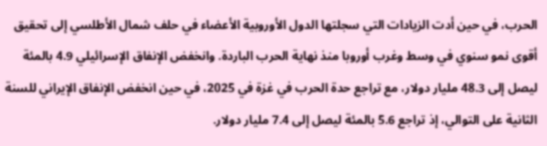الحرب، في حين أدت الزيادات التي سجلتها الدول الأوروبية الأعضاء في حلف شمال الأطلسي إلى تحقيق أقوى نمو سنوي في وسط وغرب أوروبا منذ نهاية الحرب الباردة. وانخفض الإنفاق الإسرائيلي 4.9 بالمئة ليصل إلى 48.3 مليار دولار، مع تراجع حدة الحرب في غزة في 2025، في حين انخفض الإنفاق الإيراني للسنة الثانية على التوالي، إذ تراجع 5.6 بالمئة ليصل إلى 7.4 مليار دولار.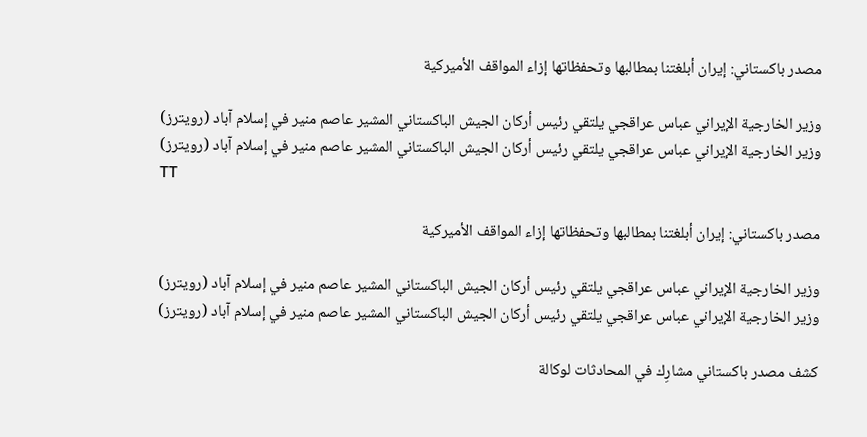مصدر باكستاني: إيران أبلغتنا بمطالبها وتحفظاتها إزاء المواقف الأميركية

وزير الخارجية الإيراني عباس عراقجي يلتقي رئيس أركان الجيش الباكستاني المشير عاصم منير في إسلام آباد (رويترز)
وزير الخارجية الإيراني عباس عراقجي يلتقي رئيس أركان الجيش الباكستاني المشير عاصم منير في إسلام آباد (رويترز)
TT

مصدر باكستاني: إيران أبلغتنا بمطالبها وتحفظاتها إزاء المواقف الأميركية

وزير الخارجية الإيراني عباس عراقجي يلتقي رئيس أركان الجيش الباكستاني المشير عاصم منير في إسلام آباد (رويترز)
وزير الخارجية الإيراني عباس عراقجي يلتقي رئيس أركان الجيش الباكستاني المشير عاصم منير في إسلام آباد (رويترز)

كشف مصدر ‌باكستاني مشارِك ‌في المحادثات ‌لوكالة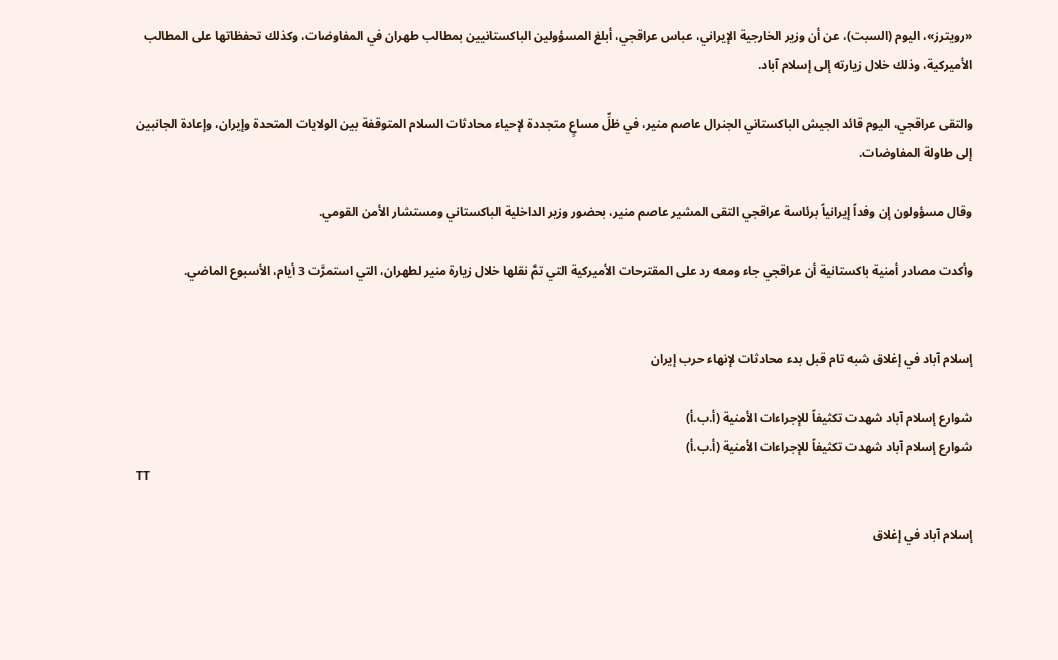«رويترز»، اليوم (السبت)، عن أن وزير الخارجية الإيراني، عباس عراقجي، ‌أبلغ ‌المسؤولين الباكستانيين ‌بمطالب ‌طهران في المفاوضات، ‌وكذلك تحفظاتها على المطالب الأميركية، وذلك خلال زيارته إلى إسلام آباد.

والتقى عراقجي، اليوم قائد الجيش الباكستاني الجنرال عاصم منير، في ظلِّ مساعٍ متجددة لإحياء محادثات السلام المتوقفة بين الولايات المتحدة وإيران، وإعادة الجانبين إلى طاولة المفاوضات.

وقال مسؤولون إن وفداً إيرانياً برئاسة عراقجي التقى المشير عاصم منير، بحضور وزير الداخلية الباكستاني ومستشار الأمن القومي.

وأكدت مصادر أمنية باكستانية أن عراقجي جاء ومعه رد على المقترحات الأميركية التي تمَّ نقلها خلال زيارة منير لطهران، التي استمرَّت 3 أيام، الأسبوع الماضي.


إسلام آباد في إغلاق شبه تام قبل بدء محادثات لإنهاء حرب إيران

شوارع إسلام آباد شهدت تكثيفاً للإجراءات الأمنية (أ.ب.أ)
شوارع إسلام آباد شهدت تكثيفاً للإجراءات الأمنية (أ.ب.أ)
TT

إسلام آباد في إغلاق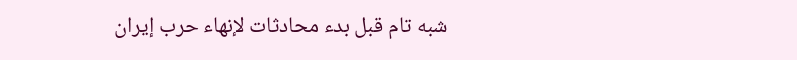شبه تام قبل بدء محادثات لإنهاء حرب إيران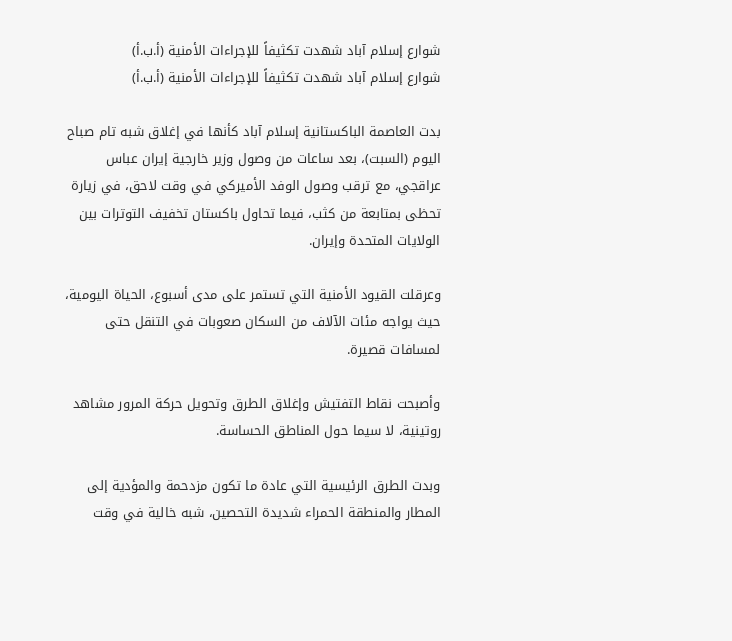شوارع إسلام آباد شهدت تكثيفاً للإجراءات الأمنية (أ.ب.أ)
شوارع إسلام آباد شهدت تكثيفاً للإجراءات الأمنية (أ.ب.أ)

بدت العاصمة الباكستانية إسلام آباد كأنها في إغلاق شبه تام صباح اليوم (السبت)، بعد ساعات من وصول وزير خارجية إيران عباس عراقجي، مع ترقب وصول الوفد الأميركي في وقت لاحق، في زيارة تحظى بمتابعة من كثب، فيما تحاول باكستان تخفيف التوترات بين الولايات المتحدة وإيران.

وعرقلت القيود الأمنية التي تستمر على مدى أسبوع، الحياة اليومية، حيث يواجه مئات الآلاف من السكان صعوبات في التنقل حتى لمسافات قصيرة.

وأصبحت نقاط التفتيش وإغلاق الطرق وتحويل حركة المرور مشاهد روتينية، لا سيما حول المناطق الحساسة.

وبدت الطرق الرئيسية التي عادة ما تكون مزدحمة والمؤدية إلى المطار والمنطقة الحمراء شديدة التحصين، شبه خالية في وقت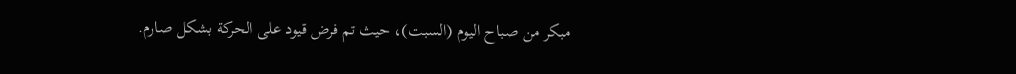مبكر من صباح اليوم (السبت)، حيث تم فرض قيود على الحركة بشكل صارم.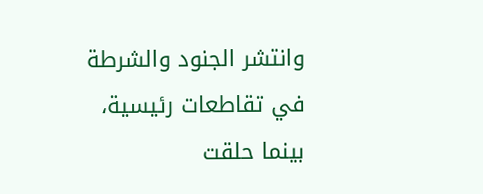وانتشر الجنود والشرطة في تقاطعات رئيسية، بينما حلقت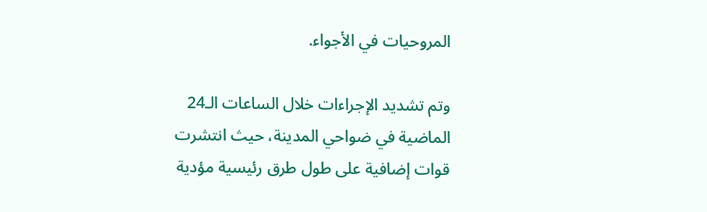المروحيات في الأجواء.

وتم تشديد الإجراءات خلال الساعات الـ24 الماضية في ضواحي المدينة، حيث انتشرت قوات إضافية على طول طرق رئيسية مؤدية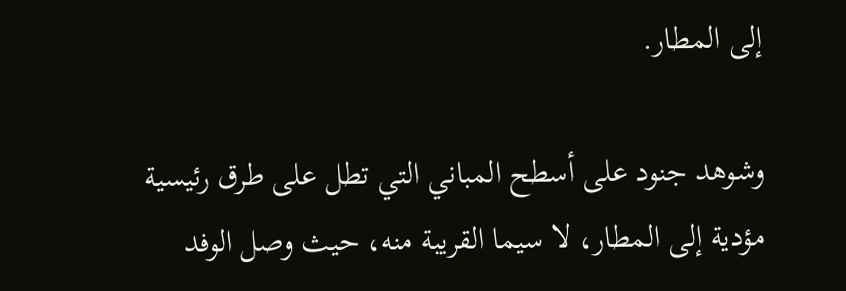إلى المطار.

وشوهد جنود على أسطح المباني التي تطل على طرق رئيسية مؤدية إلى المطار، لا سيما القريبة منه، حيث وصل الوفد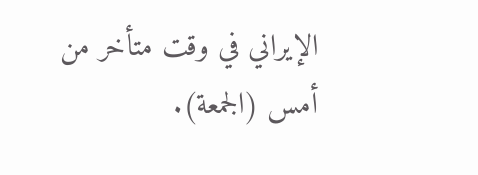الإيراني في وقت متأخر من أمس (الجمعة).